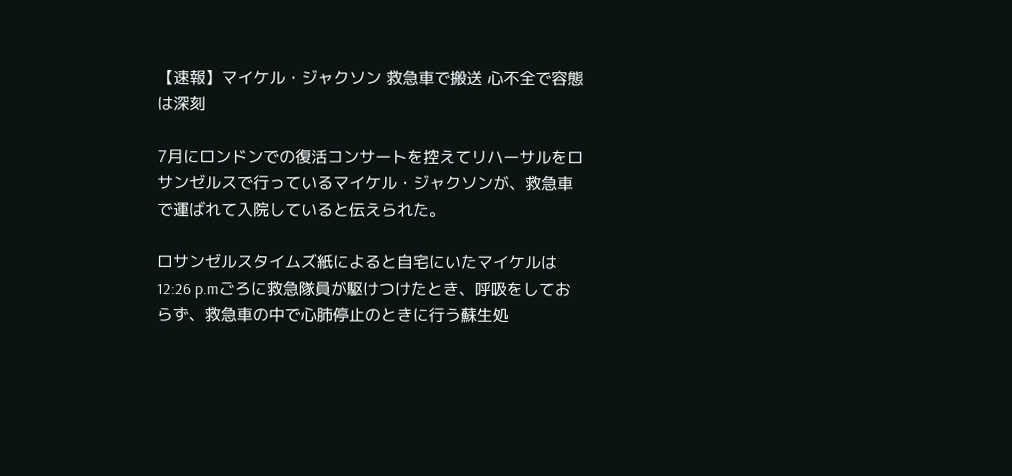【速報】マイケル・ジャクソン 救急車で搬送 心不全で容態は深刻

7月にロンドンでの復活コンサートを控えてリハーサルをロサンゼルスで行っているマイケル・ジャクソンが、救急車で運ばれて入院していると伝えられた。

ロサンゼルスタイムズ紙によると自宅にいたマイケルは12:26 p.mごろに救急隊員が駆けつけたとき、呼吸をしておらず、救急車の中で心肺停止のときに行う蘇生処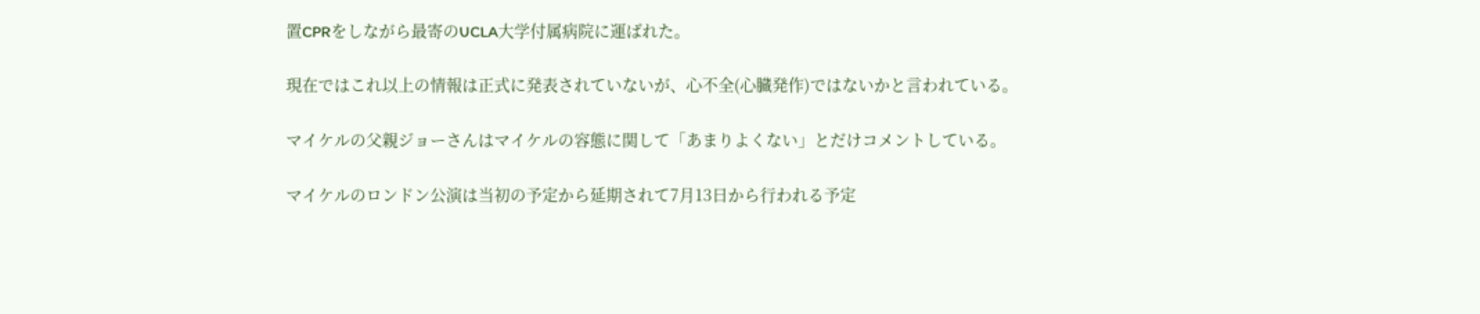置CPRをしながら最寄のUCLA大学付属病院に運ばれた。

現在ではこれ以上の情報は正式に発表されていないが、心不全(心臓発作)ではないかと言われている。

マイケルの父親ジョーさんはマイケルの容態に関して「あまりよくない」とだけコメントしている。

マイケルのロンドン公演は当初の予定から延期されて7月13日から行われる予定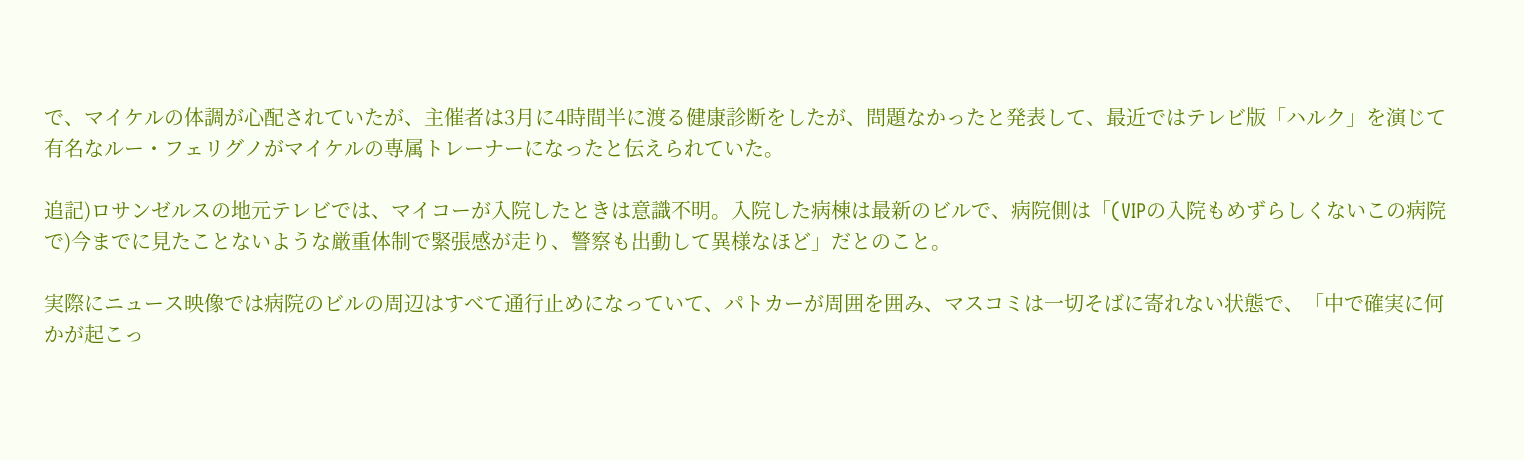で、マイケルの体調が心配されていたが、主催者は3月に4時間半に渡る健康診断をしたが、問題なかったと発表して、最近ではテレビ版「ハルク」を演じて有名なルー・フェリグノがマイケルの専属トレーナーになったと伝えられていた。

追記)ロサンゼルスの地元テレビでは、マイコーが入院したときは意識不明。入院した病棟は最新のビルで、病院側は「(VIPの入院もめずらしくないこの病院で)今までに見たことないような厳重体制で緊張感が走り、警察も出動して異様なほど」だとのこと。

実際にニュース映像では病院のビルの周辺はすべて通行止めになっていて、パトカーが周囲を囲み、マスコミは一切そばに寄れない状態で、「中で確実に何かが起こっ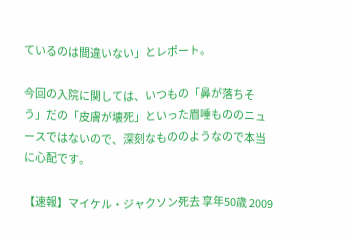ているのは間違いない」とレポート。

今回の入院に関しては、いつもの「鼻が落ちそう」だの「皮膚が壊死」といった眉唾もののニュースではないので、深刻なもののようなので本当に心配です。

【速報】マイケル・ジャクソン死去 享年50歳 2009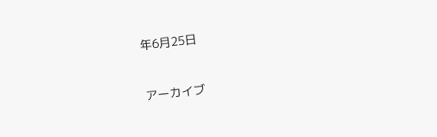年6月25日

アーカイブ